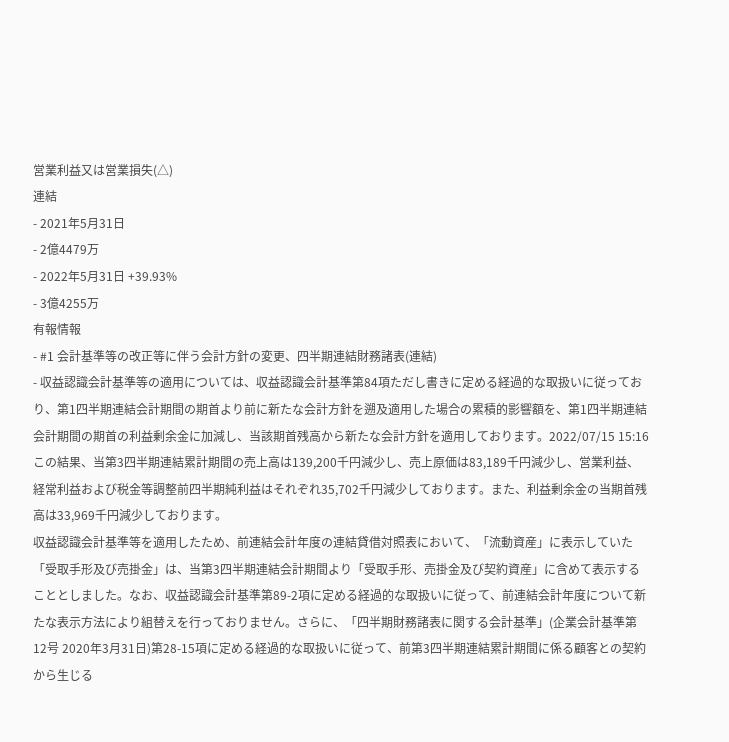営業利益又は営業損失(△)
連結
- 2021年5月31日
- 2億4479万
- 2022年5月31日 +39.93%
- 3億4255万
有報情報
- #1 会計基準等の改正等に伴う会計方針の変更、四半期連結財務諸表(連結)
- 収益認識会計基準等の適用については、収益認識会計基準第84項ただし書きに定める経過的な取扱いに従っており、第1四半期連結会計期間の期首より前に新たな会計方針を遡及適用した場合の累積的影響額を、第1四半期連結会計期間の期首の利益剰余金に加減し、当該期首残高から新たな会計方針を適用しております。2022/07/15 15:16
この結果、当第3四半期連結累計期間の売上高は139,200千円減少し、売上原価は83,189千円減少し、営業利益、経常利益および税金等調整前四半期純利益はそれぞれ35,702千円減少しております。また、利益剰余金の当期首残高は33,969千円減少しております。
収益認識会計基準等を適用したため、前連結会計年度の連結貸借対照表において、「流動資産」に表示していた「受取手形及び売掛金」は、当第3四半期連結会計期間より「受取手形、売掛金及び契約資産」に含めて表示することとしました。なお、収益認識会計基準第89-2項に定める経過的な取扱いに従って、前連結会計年度について新たな表示方法により組替えを行っておりません。さらに、「四半期財務諸表に関する会計基準」(企業会計基準第12号 2020年3月31日)第28-15項に定める経過的な取扱いに従って、前第3四半期連結累計期間に係る顧客との契約から生じる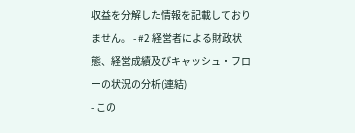収益を分解した情報を記載しておりません。 - #2 経営者による財政状態、経営成績及びキャッシュ・フローの状況の分析(連結)
- この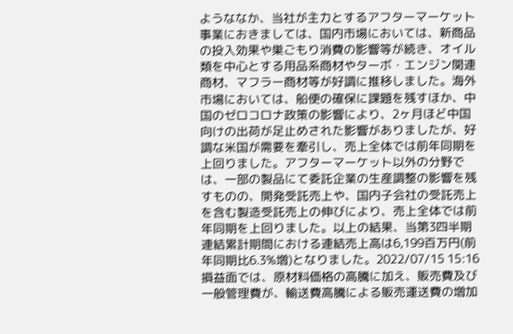ようななか、当社が主力とするアフターマーケット事業におきましては、国内市場においては、新商品の投入効果や巣ごもり消費の影響等が続き、オイル類を中心とする用品系商材やターボ・エンジン関連商材、マフラー商材等が好調に推移しました。海外市場においては、船便の確保に課題を残すほか、中国のゼロコロナ政策の影響により、2ヶ月ほど中国向けの出荷が足止めされた影響がありましたが、好調な米国が需要を牽引し、売上全体では前年同期を上回りました。アフターマーケット以外の分野では、一部の製品にて委託企業の生産調整の影響を残すものの、開発受託売上や、国内子会社の受託売上を含む製造受託売上の伸びにより、売上全体では前年同期を上回りました。以上の結果、当第3四半期連結累計期間における連結売上高は6,199百万円(前年同期比6.3%増)となりました。2022/07/15 15:16
損益面では、原材料価格の高騰に加え、販売費及び一般管理費が、輸送費高騰による販売運送費の増加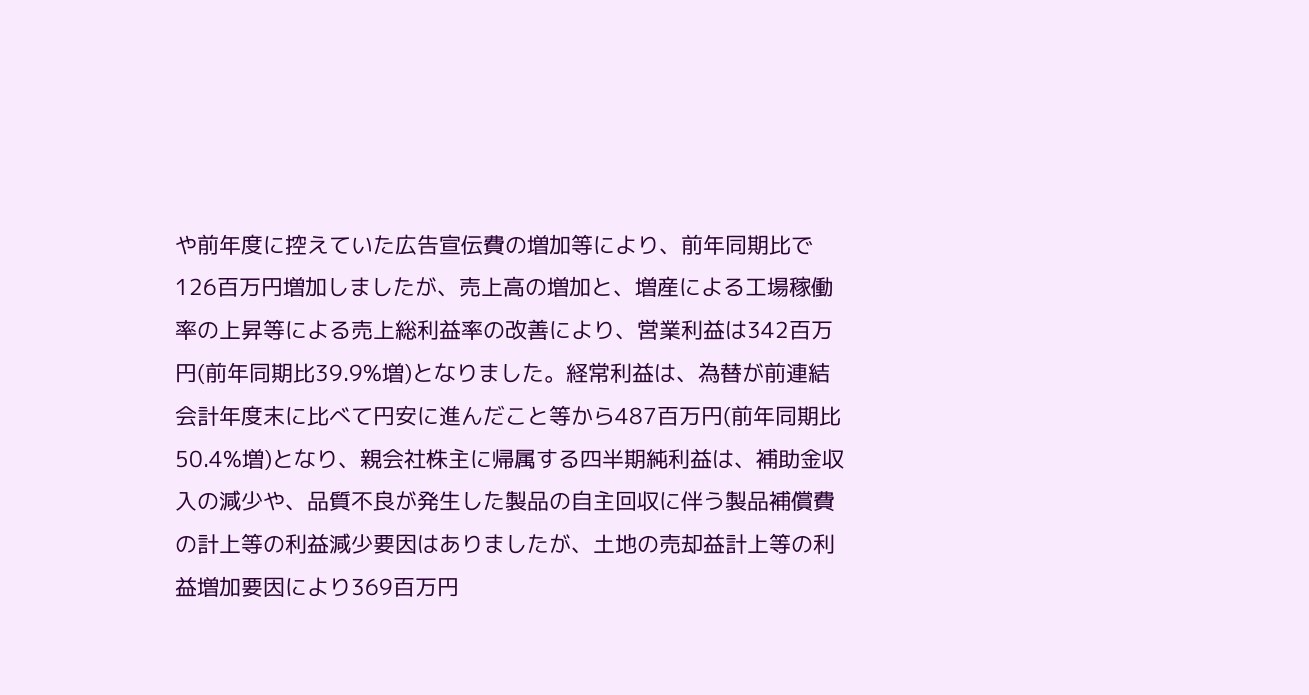や前年度に控えていた広告宣伝費の増加等により、前年同期比で126百万円増加しましたが、売上高の増加と、増産による工場稼働率の上昇等による売上総利益率の改善により、営業利益は342百万円(前年同期比39.9%増)となりました。経常利益は、為替が前連結会計年度末に比べて円安に進んだこと等から487百万円(前年同期比50.4%増)となり、親会社株主に帰属する四半期純利益は、補助金収入の減少や、品質不良が発生した製品の自主回収に伴う製品補償費の計上等の利益減少要因はありましたが、土地の売却益計上等の利益増加要因により369百万円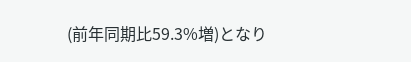(前年同期比59.3%増)となり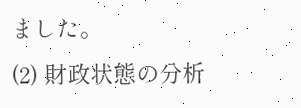ました。
(2) 財政状態の分析